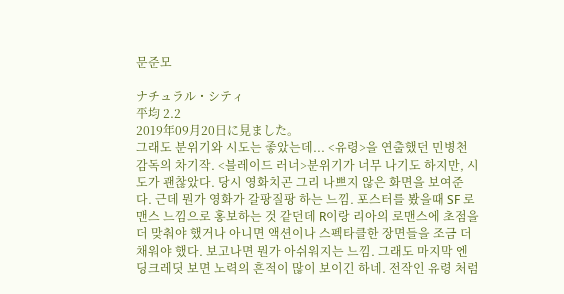문준모

ナチュラル・シティ
平均 2.2
2019年09月20日に見ました。
그래도 분위기와 시도는 좋았는데... <유령>을 연출했던 민병천 감독의 차기작. <블레이드 러너>분위기가 너무 나기도 하지만, 시도가 괜찮았다. 당시 영화치곤 그리 나쁘지 않은 화면을 보여준다. 근데 뭔가 영화가 갈팡질팡 하는 느낌. 포스터를 봤을때 SF 로맨스 느낌으로 홍보하는 것 같던데 R이랑 리아의 로맨스에 초점을 더 맞춰야 했거나 아니면 액션이나 스펙타클한 장면들을 조금 더 채워야 했다. 보고나면 뭔가 아쉬워지는 느낌. 그래도 마지막 엔딩크레딧 보면 노력의 흔적이 많이 보이긴 하네. 전작인 유령 처럼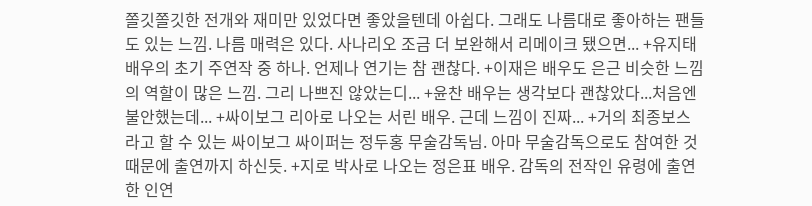쫄깃쫄깃한 전개와 재미만 있었다면 좋았을텐데 아쉽다. 그래도 나름대로 좋아하는 팬들도 있는 느낌. 나름 매력은 있다. 사나리오 조금 더 보완해서 리메이크 됐으면... +유지태 배우의 초기 주연작 중 하나. 언제나 연기는 참 괜찮다. +이재은 배우도 은근 비슷한 느낌의 역할이 많은 느낌. 그리 나쁘진 않았는디... +윤찬 배우는 생각보다 괜찮았다...처음엔 불안했는데... +싸이보그 리아로 나오는 서린 배우. 근데 느낌이 진짜... +거의 최종보스라고 할 수 있는 싸이보그 싸이퍼는 정두홍 무술감독님. 아마 무술감독으로도 참여한 것 때문에 출연까지 하신듯. +지로 박사로 나오는 정은표 배우. 감독의 전작인 유령에 출연한 인연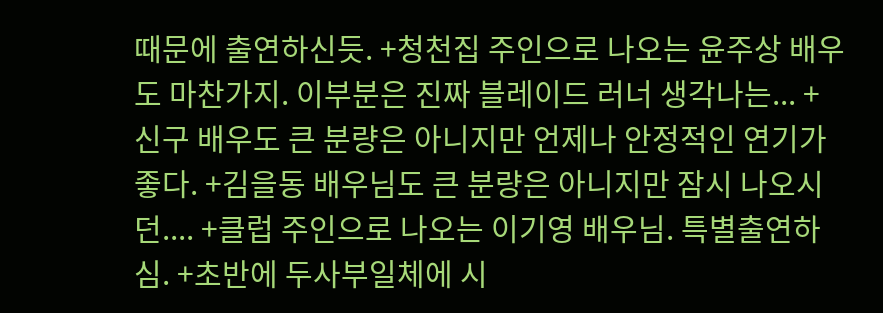때문에 출연하신듯. +청천집 주인으로 나오는 윤주상 배우도 마찬가지. 이부분은 진짜 블레이드 러너 생각나는... +신구 배우도 큰 분량은 아니지만 언제나 안정적인 연기가 좋다. +김을동 배우님도 큰 분량은 아니지만 잠시 나오시던.... +클럽 주인으로 나오는 이기영 배우님. 특별출연하심. +초반에 두사부일체에 시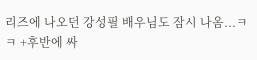리즈에 나오던 강성필 배우님도 잠시 나옴...ㅋㅋ +후반에 싸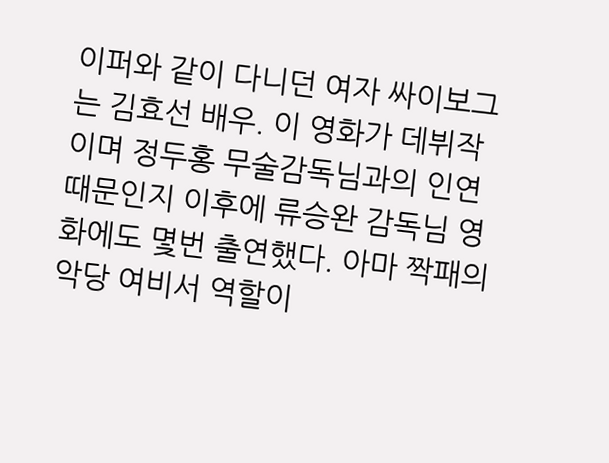이퍼와 같이 다니던 여자 싸이보그는 김효선 배우. 이 영화가 데뷔작이며 정두홍 무술감독님과의 인연 때문인지 이후에 류승완 감독님 영화에도 몇번 출연했다. 아마 짝패의 악당 여비서 역할이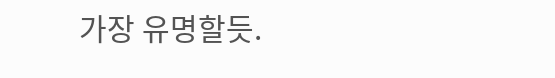가장 유명할듯.